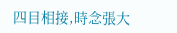四目相接,時念張大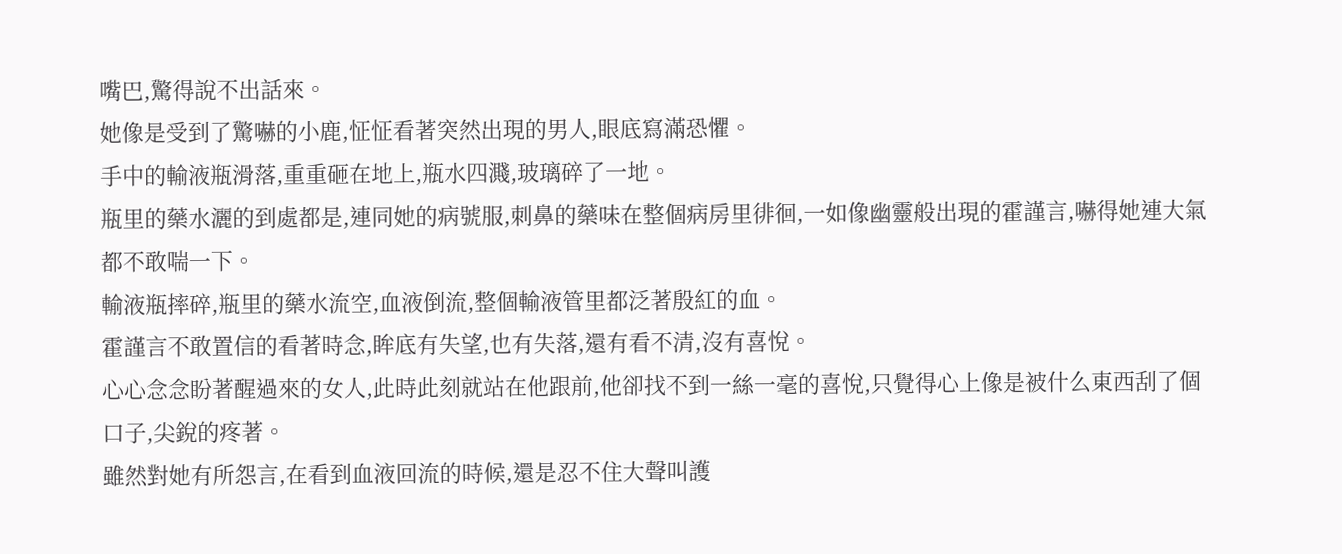嘴巴,驚得說不出話來。
她像是受到了驚嚇的小鹿,怔怔看著突然出現的男人,眼底寫滿恐懼。
手中的輸液瓶滑落,重重砸在地上,瓶水四濺,玻璃碎了一地。
瓶里的藥水灑的到處都是,連同她的病號服,刺鼻的藥味在整個病房里徘徊,一如像幽靈般出現的霍謹言,嚇得她連大氣都不敢喘一下。
輸液瓶摔碎,瓶里的藥水流空,血液倒流,整個輸液管里都泛著殷紅的血。
霍謹言不敢置信的看著時念,眸底有失望,也有失落,還有看不清,沒有喜悅。
心心念念盼著醒過來的女人,此時此刻就站在他跟前,他卻找不到一絲一毫的喜悅,只覺得心上像是被什么東西刮了個口子,尖銳的疼著。
雖然對她有所怨言,在看到血液回流的時候,還是忍不住大聲叫護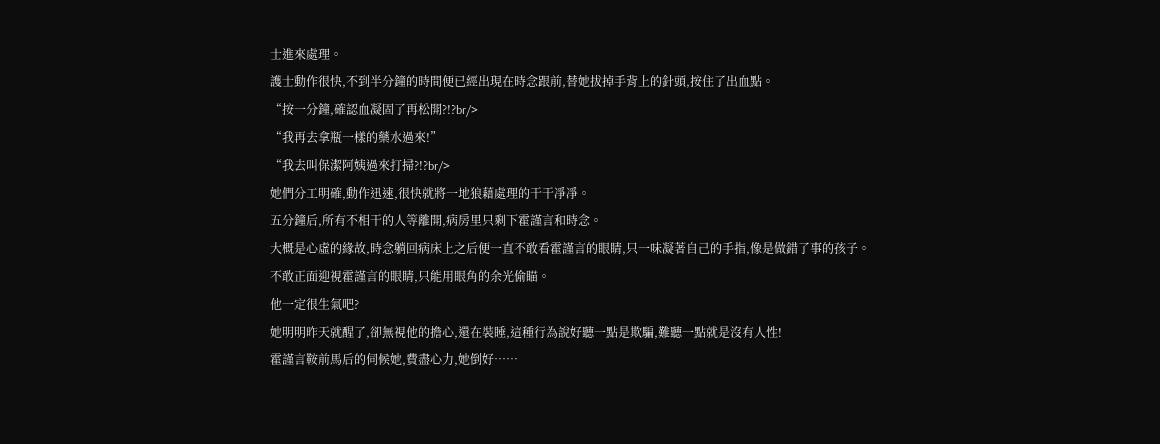士進來處理。
護士動作很快,不到半分鐘的時間便已經出現在時念跟前,替她拔掉手背上的針頭,按住了出血點。
“按一分鐘,確認血凝固了再松開?!?br/>
“我再去拿瓶一樣的藥水過來!”
“我去叫保潔阿姨過來打掃?!?br/>
她們分工明確,動作迅速,很快就將一地狼藉處理的干干凈凈。
五分鐘后,所有不相干的人等離開,病房里只剩下霍謹言和時念。
大概是心虛的緣故,時念躺回病床上之后便一直不敢看霍謹言的眼睛,只一味凝著自己的手指,像是做錯了事的孩子。
不敢正面迎視霍謹言的眼睛,只能用眼角的余光偷瞄。
他一定很生氣吧?
她明明昨天就醒了,卻無視他的擔心,還在裝睡,這種行為說好聽一點是欺騙,難聽一點就是沒有人性!
霍謹言鞍前馬后的伺候她,費盡心力,她倒好……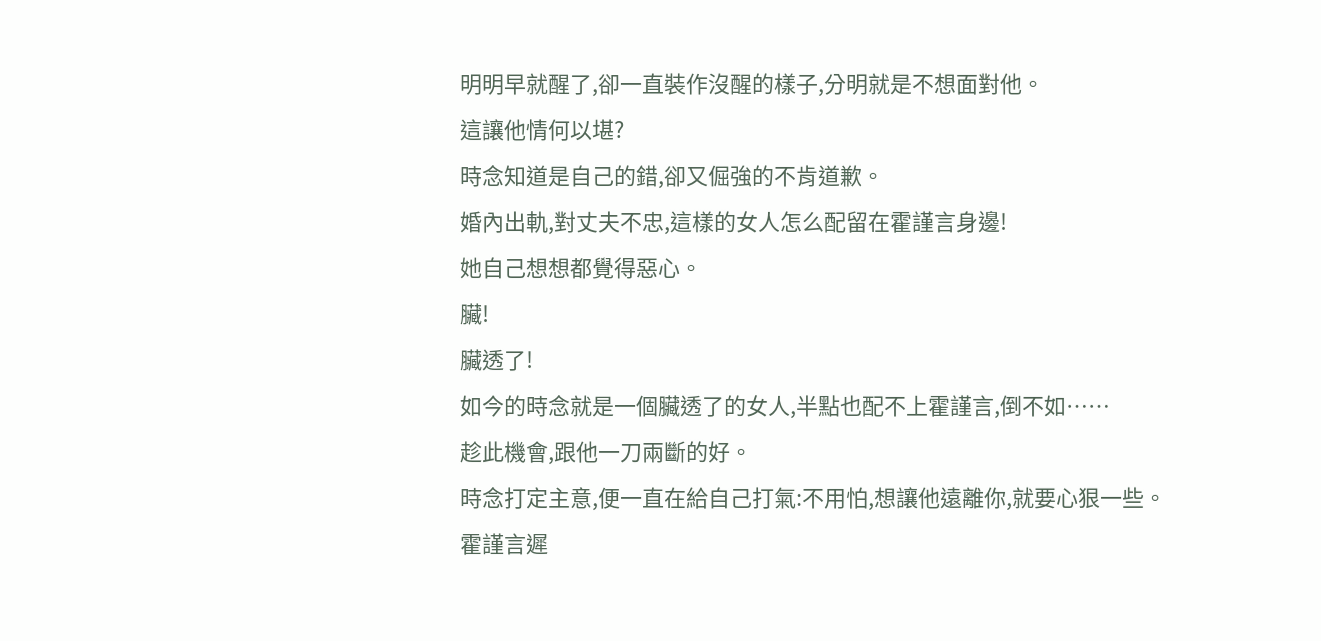明明早就醒了,卻一直裝作沒醒的樣子,分明就是不想面對他。
這讓他情何以堪?
時念知道是自己的錯,卻又倔強的不肯道歉。
婚內出軌,對丈夫不忠,這樣的女人怎么配留在霍謹言身邊!
她自己想想都覺得惡心。
臟!
臟透了!
如今的時念就是一個臟透了的女人,半點也配不上霍謹言,倒不如……
趁此機會,跟他一刀兩斷的好。
時念打定主意,便一直在給自己打氣:不用怕,想讓他遠離你,就要心狠一些。
霍謹言遲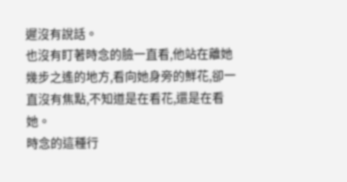遲沒有說話。
也沒有盯著時念的臉一直看,他站在離她幾步之遙的地方,看向她身旁的鮮花,卻一直沒有焦點,不知道是在看花,還是在看她。
時念的這種行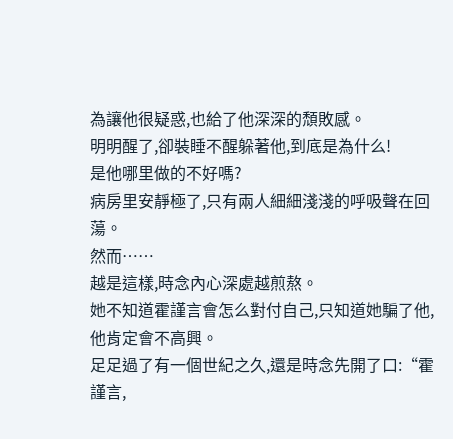為讓他很疑惑,也給了他深深的頹敗感。
明明醒了,卻裝睡不醒躲著他,到底是為什么!
是他哪里做的不好嗎?
病房里安靜極了,只有兩人細細淺淺的呼吸聲在回蕩。
然而……
越是這樣,時念內心深處越煎熬。
她不知道霍謹言會怎么對付自己,只知道她騙了他,他肯定會不高興。
足足過了有一個世紀之久,還是時念先開了口:“霍謹言,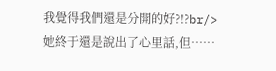我覺得我們還是分開的好?!?br/>
她終于還是說出了心里話,但……